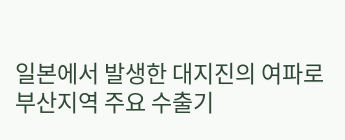일본에서 발생한 대지진의 여파로 부산지역 주요 수출기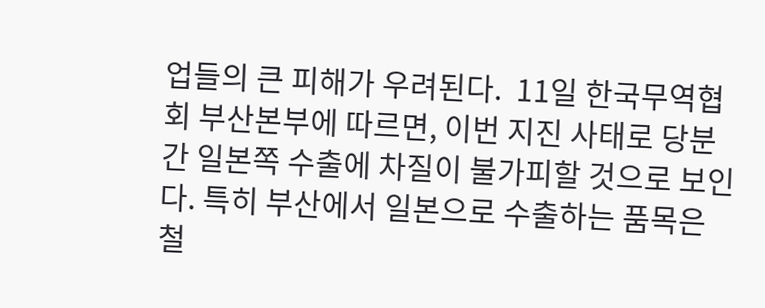업들의 큰 피해가 우려된다.  11일 한국무역협회 부산본부에 따르면, 이번 지진 사태로 당분간 일본쪽 수출에 차질이 불가피할 것으로 보인다. 특히 부산에서 일본으로 수출하는 품목은 철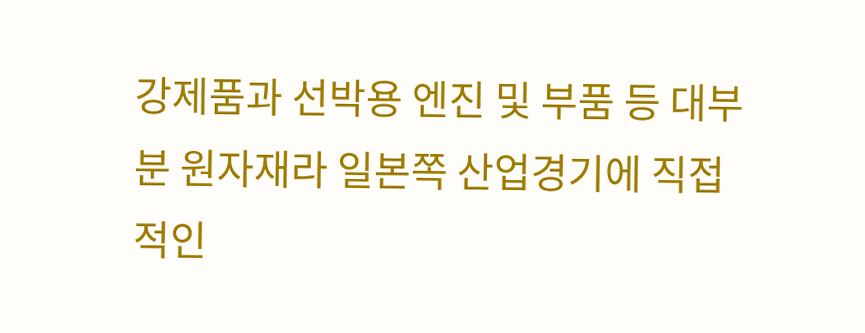강제품과 선박용 엔진 및 부품 등 대부분 원자재라 일본쪽 산업경기에 직접적인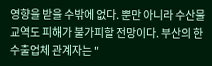영향을 받을 수밖에 없다. 뿐만 아니라 수산물 교역도 피해가 불가피할 전망이다. 부산의 한 수출업체 관계자는 "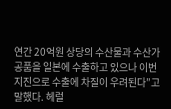연간 20억원 상당의 수산물과 수산가공품을 일본에 수출하고 있으나 이번 지진으로 수출에 차질이 우려된다”고 말했다. 헤럴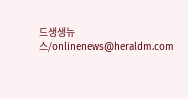드생생뉴스/onlinenews@heraldm.com